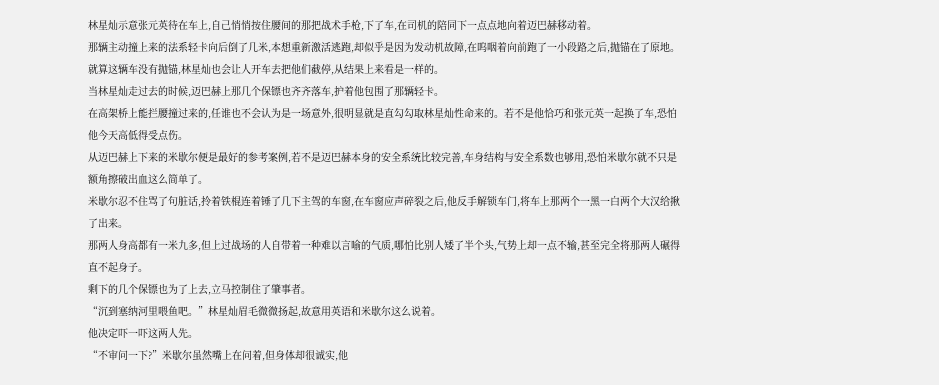林星灿示意张元英待在车上,自己悄悄按住腰间的那把战术手枪,下了车,在司机的陪同下一点点地向着迈巴赫移动着。
那辆主动撞上来的法系轻卡向后倒了几米,本想重新激活逃跑,却似乎是因为发动机故障,在呜咽着向前跑了一小段路之后,抛锚在了原地。
就算这辆车没有抛锚,林星灿也会让人开车去把他们截停,从结果上来看是一样的。
当林星灿走过去的时候,迈巴赫上那几个保镖也齐齐落车,护着他包围了那辆轻卡。
在高架桥上能拦腰撞过来的,任谁也不会认为是一场意外,很明显就是直勾勾取林星灿性命来的。若不是他恰巧和张元英一起换了车,恐怕他今天高低得受点伤。
从迈巴赫上下来的米歇尔便是最好的参考案例,若不是迈巴赫本身的安全系统比较完善,车身结构与安全系数也够用,恐怕米歇尔就不只是额角擦破出血这么简单了。
米歇尔忍不住骂了句脏话,拎着铁棍连着锤了几下主驾的车窗,在车窗应声碎裂之后,他反手解锁车门,将车上那两个一黑一白两个大汉给揪了出来。
那两人身高都有一米九多,但上过战场的人自带着一种难以言喻的气质,哪怕比别人矮了半个头,气势上却一点不输,甚至完全将那两人碾得直不起身子。
剩下的几个保镖也为了上去,立马控制住了肇事者。
“沉到塞纳河里喂鱼吧。”林星灿眉毛微微扬起,故意用英语和米歇尔这么说着。
他决定吓一吓这两人先。
“不审问一下?”米歇尔虽然嘴上在问着,但身体却很诚实,他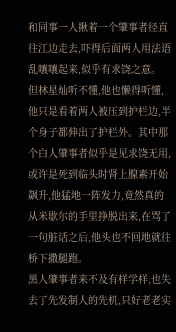和同事一人揪着一个肇事者径直往江边走去,吓得后面两人用法语乱嚷嚷起来,似乎有求饶之意。
但林星灿听不懂,他也懒得听懂,他只是看着两人被压到护栏边,半个身子都伸出了护栏外。其中那个白人肇事者似乎是见求饶无用,或许是死到临头时肾上腺素开始飙升,他猛地一阵发力,竟然真的从米歇尔的手里挣脱出来,在骂了一句脏话之后,他头也不回地就往桥下撒腿跑。
黑人肇事者来不及有样学样,也失去了先发制人的先机,只好老老实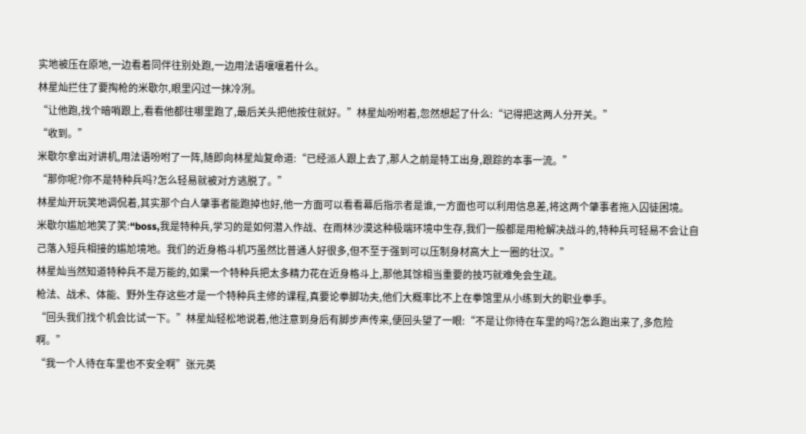实地被压在原地,一边看着同伴往别处跑,一边用法语嚷嚷着什么。
林星灿拦住了要掏枪的米歇尔,眼里闪过一抹冷冽。
“让他跑,找个暗哨跟上,看看他都往哪里跑了,最后关头把他按住就好。”林星灿吩咐着,忽然想起了什么:“记得把这两人分开关。”
“收到。”
米歇尔拿出对讲机,用法语吩咐了一阵,随即向林星灿复命道:“已经派人跟上去了,那人之前是特工出身,跟踪的本事一流。”
“那你呢?你不是特种兵吗?怎么轻易就被对方逃脱了。”
林星灿开玩笑地调侃着,其实那个白人肇事者能跑掉也好,他一方面可以看看幕后指示者是谁,一方面也可以利用信息差,将这两个肇事者拖入囚徒困境。
米歇尔尴尬地笑了笑:“boss,我是特种兵,学习的是如何潜入作战、在雨林沙漠这种极端环境中生存,我们一般都是用枪解决战斗的,特种兵可轻易不会让自己落入短兵相接的尴尬境地。我们的近身格斗机巧虽然比普通人好很多,但不至于强到可以压制身材高大上一圈的壮汉。”
林星灿当然知道特种兵不是万能的,如果一个特种兵把太多精力花在近身格斗上,那他其馀相当重要的技巧就难免会生疏。
枪法、战术、体能、野外生存这些才是一个特种兵主修的课程,真要论拳脚功夫,他们大概率比不上在拳馆里从小练到大的职业拳手。
“回头我们找个机会比试一下。”林星灿轻松地说着,他注意到身后有脚步声传来,便回头望了一眼:“不是让你待在车里的吗?怎么跑出来了,多危险啊。”
“我一个人待在车里也不安全啊”张元英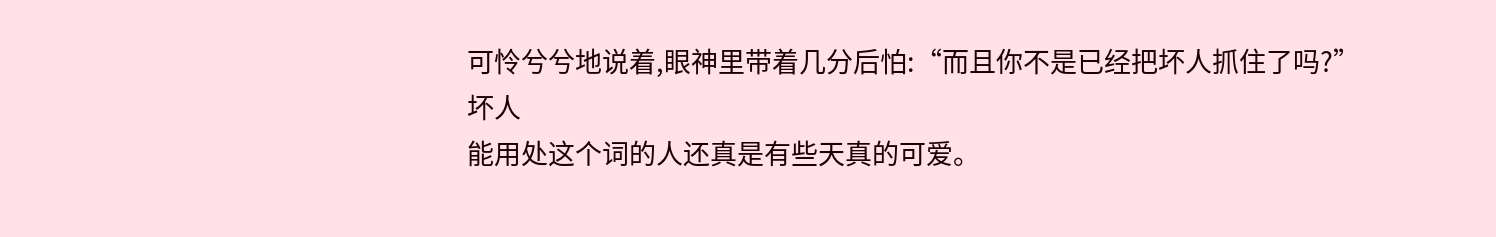可怜兮兮地说着,眼神里带着几分后怕:“而且你不是已经把坏人抓住了吗?”
坏人
能用处这个词的人还真是有些天真的可爱。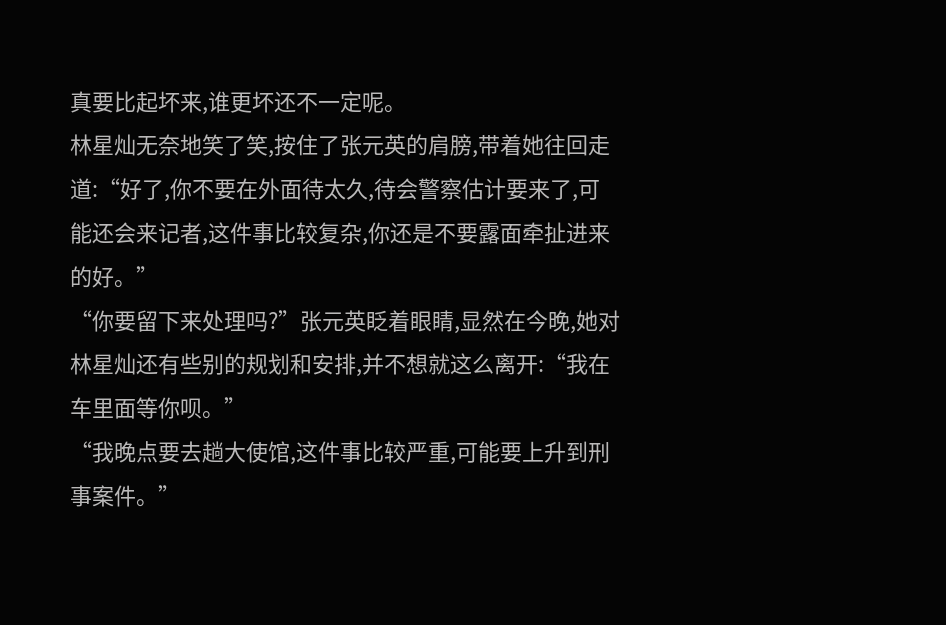真要比起坏来,谁更坏还不一定呢。
林星灿无奈地笑了笑,按住了张元英的肩膀,带着她往回走道:“好了,你不要在外面待太久,待会警察估计要来了,可能还会来记者,这件事比较复杂,你还是不要露面牵扯进来的好。”
“你要留下来处理吗?”张元英眨着眼睛,显然在今晚,她对林星灿还有些别的规划和安排,并不想就这么离开:“我在车里面等你呗。”
“我晚点要去趟大使馆,这件事比较严重,可能要上升到刑事案件。”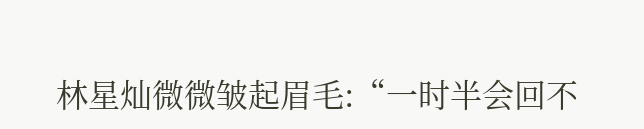林星灿微微皱起眉毛:“一时半会回不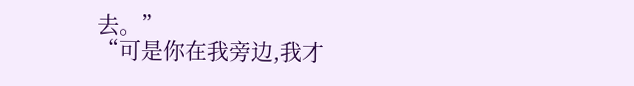去。”
“可是你在我旁边,我才